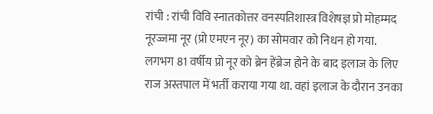रांची : रांची विवि स्नातकोत्तर वनस्पतिशास्त्र विशेषज्ञ प्रो मोहम्मद नूरज्जमा नूर (प्रो एमएन नूर) का सोमवार को निधन हो गया. लगभग 81 वर्षीय प्रो नूर को ब्रेन हेंब्रेज होने के बाद इलाज के लिए राज अस्तपाल में भर्ती कराया गया था. वहां इलाज के दौरान उनका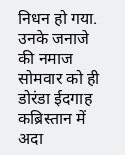निधन हो गया. उनके जनाजे की नमाज सोमवार को ही डोरंडा ईदगाह कब्रिस्तान में अदा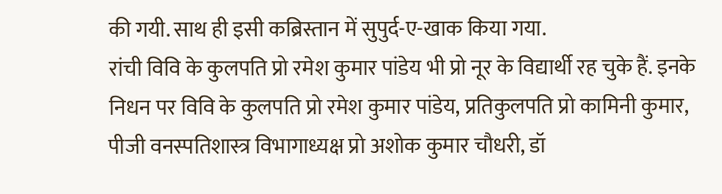की गयी. साथ ही इसी कब्रिस्तान में सुपुर्द-ए-खाक किया गया.
रांची विवि के कुलपति प्रो रमेश कुमार पांडेय भी प्रो नूर के विद्यार्थी रह चुके हैं. इनके निधन पर विवि के कुलपति प्रो रमेश कुमार पांडेय, प्रतिकुलपति प्रो कामिनी कुमार, पीजी वनस्पतिशास्त्र विभागाध्यक्ष प्रो अशोक कुमार चौधरी, डॉ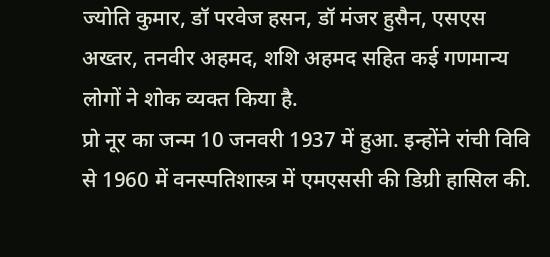ज्योति कुमार, डॉ परवेज हसन, डॉ मंजर हुसैन, एसएस अख्तर, तनवीर अहमद, शशि अहमद सहित कई गणमान्य लोगों ने शोक व्यक्त किया है.
प्रो नूर का जन्म 10 जनवरी 1937 में हुआ. इन्होंने रांची विवि से 1960 में वनस्पतिशास्त्र में एमएससी की डिग्री हासिल की.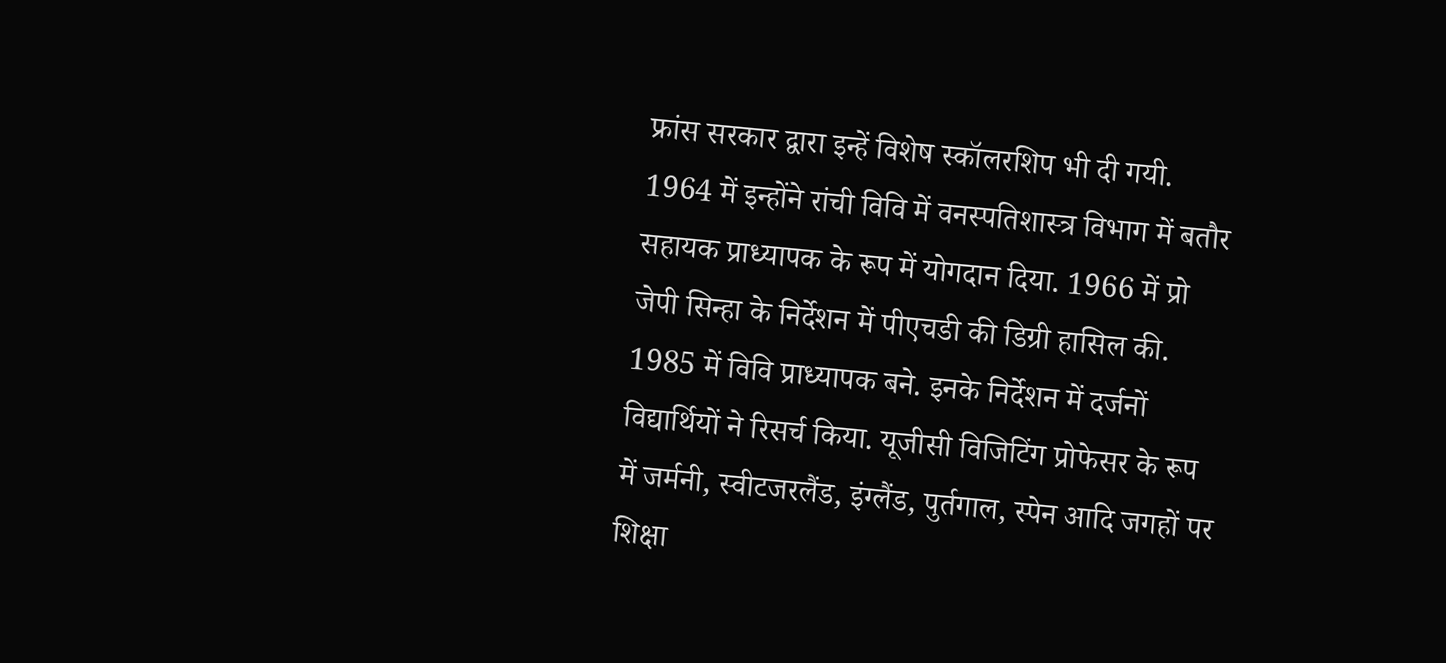फ्रांस सरकार द्वारा इन्हें विशेष स्कॉलरशिप भी दी गयी. 1964 में इन्होंने रांची विवि में वनस्पतिशास्त्र विभाग में बतौर सहायक प्राध्यापक के रूप में योगदान दिया. 1966 में प्रो जेपी सिन्हा के निर्देशन में पीएचडी की डिग्री हासिल की.
1985 में विवि प्राध्यापक बने. इनके निर्देशन में दर्जनों विद्यार्थियों ने रिसर्च किया. यूजीसी विजिटिंग प्रोफेसर के रूप में जर्मनी, स्वीटजरलैंड, इंग्लैंड, पुर्तगाल, स्पेन आदि जगहों पर शिक्षा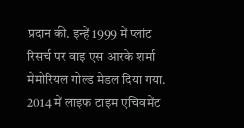प्रदान की. इन्हें 1999 में प्लांट रिसर्च पर वाइ एस आरके शर्मा मेमोरियल गोल्ड मेडल दिया गया. 2014 में लाइफ टाइम एचिवमेंट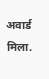अवार्ड मिला.